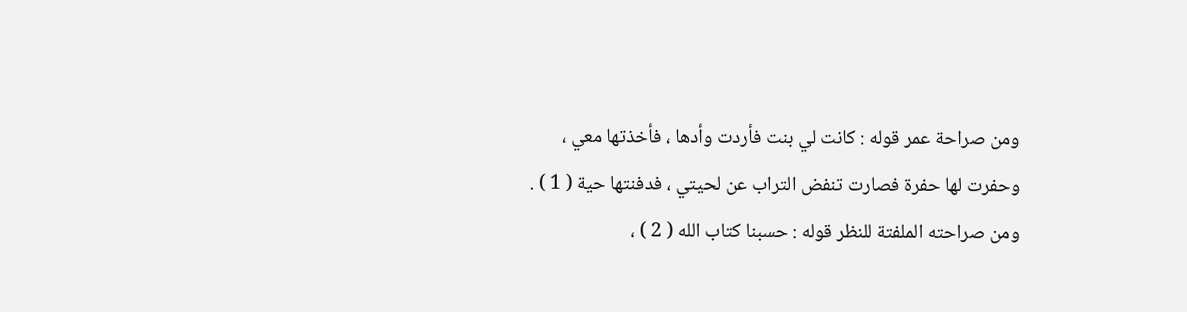ومن صراحة عمر قوله : كانت لي بنت فأردت وأدها ، فأخذتها معي ،
وحفرت لها حفرة فصارت تنفض التراب عن لحيتي ، فدفنتها حية ( 1 ) .
ومن صراحته الملفتة للنظر قوله : حسبنا كتاب الله ( 2 ) ،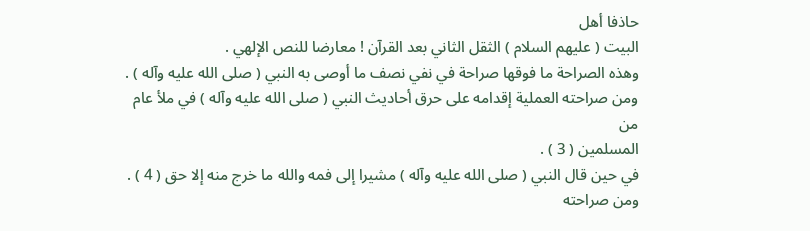حاذفا أهل
البيت ( عليهم السلام ) الثقل الثاني بعد القرآن ! معارضا للنص الإلهي .
وهذه الصراحة ما فوقها صراحة في نفي نصف ما أوصى به النبي ( صلى الله عليه وآله ) .
ومن صراحته العملية إقدامه على حرق أحاديث النبي ( صلى الله عليه وآله ) في ملأ عام من
المسلمين ( 3 ) .
في حين قال النبي ( صلى الله عليه وآله ) مشيرا إلى فمه والله ما خرج منه إلا حق ( 4 ) .
ومن صراحته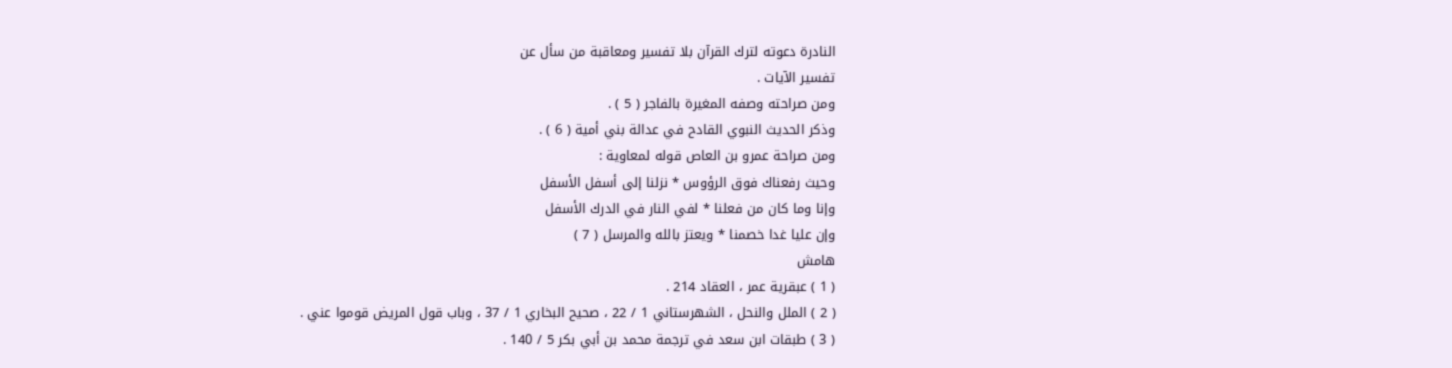النادرة دعوته لترك القرآن بلا تفسير ومعاقبة من سأل عن
تفسير الآيات .
ومن صراحته وصفه المغيرة بالفاجر ( 5 ) .
وذكر الحديث النبوي القادح في عدالة بني أمية ( 6 ) .
ومن صراحة عمرو بن العاص قوله لمعاوية :
وحيث رفعناك فوق الرؤوس * نزلنا إلى أسفل الأسفل
وإنا وما كان من فعلنا * لفي النار في الدرك الأسفل
وإن عليا غدا خصمنا * ويعتز بالله والمرسل ( 7 )
هامش
( 1 ) عبقرية عمر ، العقاد 214 .
( 2 ) الملل والنحل ، الشهرستاني 1 / 22 ، صحيح البخاري 1 / 37 ، وباب قول المريض قوموا عني .
( 3 ) طبقات ابن سعد في ترجمة محمد بن أبي بكر 5 / 140 .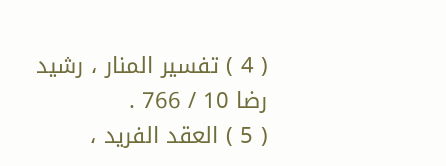( 4 ) تفسير المنار ، رشيد رضا 10 / 766 .
( 5 ) العقد الفريد ،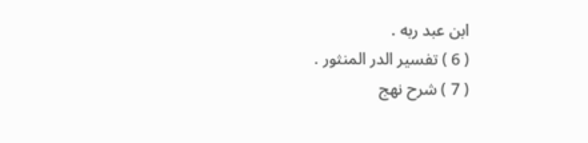ابن عبد ربه .
( 6 ) تفسير الدر المنثور .
( 7 ) شرح نهج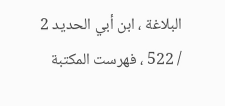البلاغة ، ابن أبي الحديد 2 / 522 ، فهرست المكتبة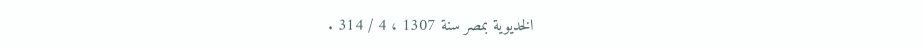الخديوية بمصر سنة 1307 ، 4 / 314 .